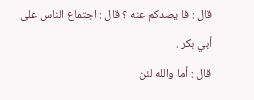قال : فا يصدكم عنه ؟ قال : اجتماع الناس على أبي بكر .
قال : أما والله لئن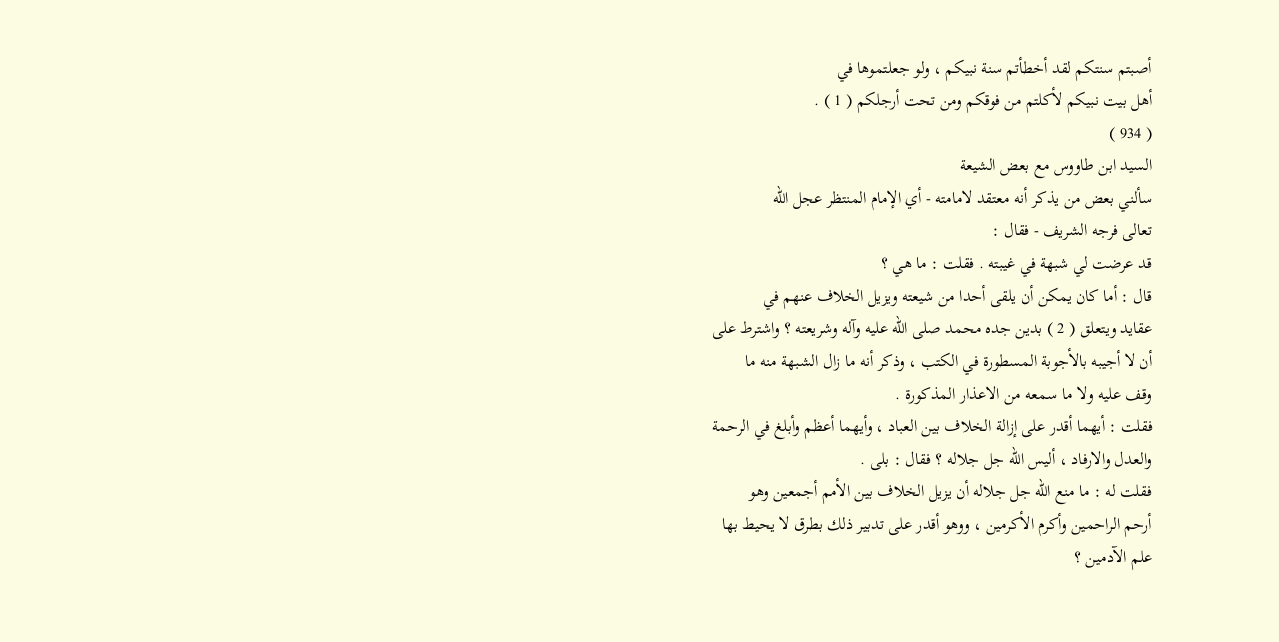أصبتم سنتكم لقد أخطأتم سنة نبيكم ، ولو جعلتموها في
أهل بيت نبيكم لأكلتم من فوقكم ومن تحت أرجلكم ( 1 ) .
( 934 )
السيد ابن طاووس مع بعض الشيعة
سألني بعض من يذكر أنه معتقد لامامته - أي الإمام المنتظر عجل الله
تعالى فرجه الشريف - فقال :
قد عرضت لي شبهة في غيبته . فقلت : ما هي ؟
قال : أما كان يمكن أن يلقى أحدا من شيعته ويزيل الخلاف عنهم في
عقايد ويتعلق ( 2 ) بدين جده محمد صلى الله عليه وآله وشريعته ؟ واشترط على
أن لا أجيبه بالأجوبة المسطورة في الكتب ، وذكر أنه ما زال الشبهة منه ما
وقف عليه ولا ما سمعه من الاعذار المذكورة .
فقلت : أيهما أقدر على إزالة الخلاف بين العباد ، وأيهما أعظم وأبلغ في الرحمة
والعدل والارفاد ، أليس الله جل جلاله ؟ فقال : بلى .
فقلت له : ما منع الله جل جلاله أن يزيل الخلاف بين الأمم أجمعين وهو
أرحم الراحمين وأكرم الأكرمين ، ووهو أقدر على تدبير ذلك بطرق لا يحيط بها
علم الآدمين ؟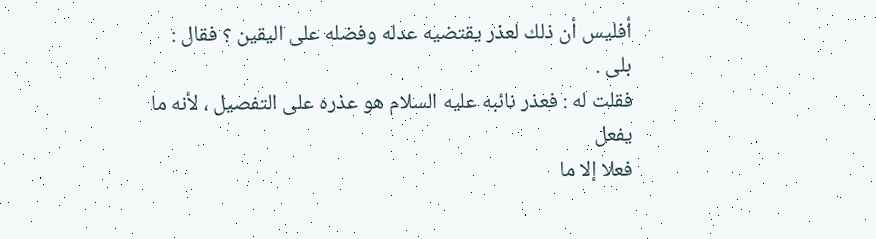أفليس أن ذلك لعذر يقتضيه عدله وفضله على اليقين ؟ فقال :
بلى .
فقلت له : فعذر نائبه عليه السلام هو عذره على التفصيل ، لأنه ما يفعل
فعلا إلا ما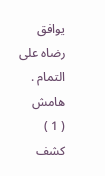يوافق رضاه على التمام .
هامش
( 1 ) كشف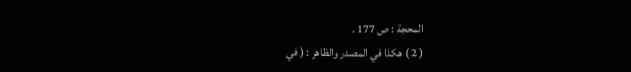المحجة : ص 177 .
( 2 ) هكذا في المصدر والظاهر : ( في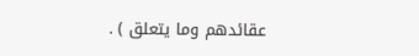عقائدهم وما يتعلق ) .